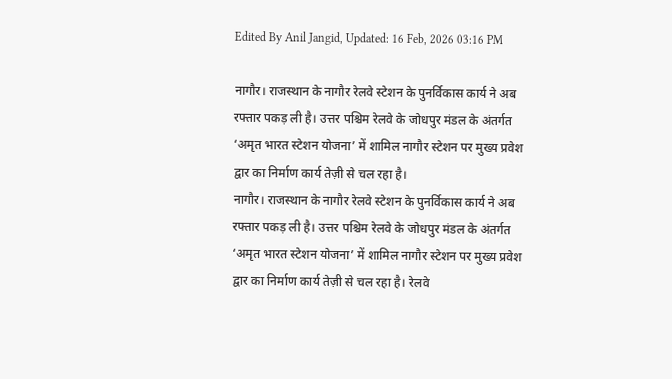Edited By Anil Jangid, Updated: 16 Feb, 2026 03:16 PM

नागौर। राजस्थान के नागौर रेलवे स्टेशन के पुनर्विकास कार्य ने अब रफ्तार पकड़ ली है। उत्तर पश्चिम रेलवे के जोधपुर मंडल के अंतर्गत ‘अमृत भारत स्टेशन योजना’ में शामिल नागौर स्टेशन पर मुख्य प्रवेश द्वार का निर्माण कार्य तेज़ी से चल रहा है।
नागौर। राजस्थान के नागौर रेलवे स्टेशन के पुनर्विकास कार्य ने अब रफ्तार पकड़ ली है। उत्तर पश्चिम रेलवे के जोधपुर मंडल के अंतर्गत ‘अमृत भारत स्टेशन योजना’ में शामिल नागौर स्टेशन पर मुख्य प्रवेश द्वार का निर्माण कार्य तेज़ी से चल रहा है। रेलवे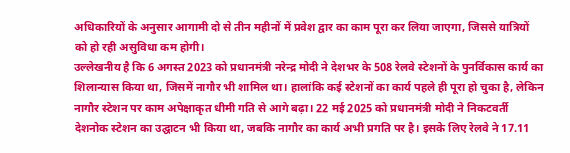अधिकारियों के अनुसार आगामी दो से तीन महीनों में प्रवेश द्वार का काम पूरा कर लिया जाएगा, जिससे यात्रियों को हो रही असुविधा कम होगी।
उल्लेखनीय है कि 6 अगस्त 2023 को प्रधानमंत्री नरेन्द्र मोदी ने देशभर के 508 रेलवे स्टेशनों के पुनर्विकास कार्य का शिलान्यास किया था, जिसमें नागौर भी शामिल था। हालांकि कई स्टेशनों का कार्य पहले ही पूरा हो चुका है, लेकिन नागौर स्टेशन पर काम अपेक्षाकृत धीमी गति से आगे बढ़ा। 22 मई 2025 को प्रधानमंत्री मोदी ने निकटवर्ती देशनोक स्टेशन का उद्घाटन भी किया था, जबकि नागौर का कार्य अभी प्रगति पर है। इसके लिए रेलवे ने 17.11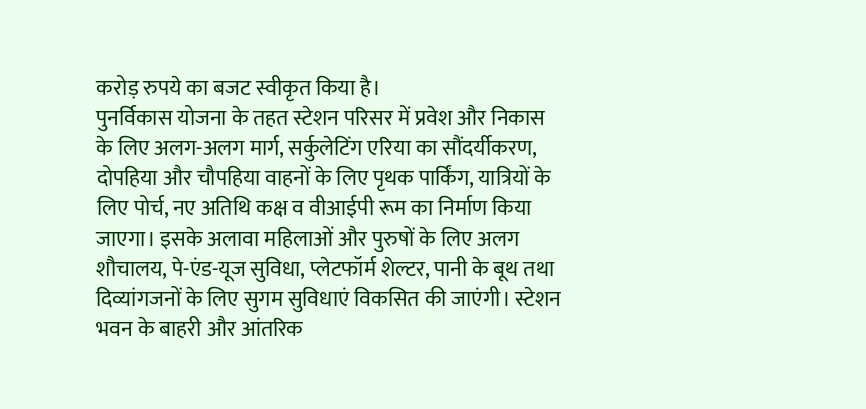करोड़ रुपये का बजट स्वीकृत किया है।
पुनर्विकास योजना के तहत स्टेशन परिसर में प्रवेश और निकास के लिए अलग-अलग मार्ग, सर्कुलेटिंग एरिया का सौंदर्यीकरण, दोपहिया और चौपहिया वाहनों के लिए पृथक पार्किंग, यात्रियों के लिए पोर्च, नए अतिथि कक्ष व वीआईपी रूम का निर्माण किया जाएगा। इसके अलावा महिलाओं और पुरुषों के लिए अलग शौचालय, पे-एंड-यूज सुविधा, प्लेटफॉर्म शेल्टर, पानी के बूथ तथा दिव्यांगजनों के लिए सुगम सुविधाएं विकसित की जाएंगी। स्टेशन भवन के बाहरी और आंतरिक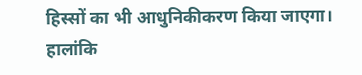हिस्सों का भी आधुनिकीकरण किया जाएगा।
हालांकि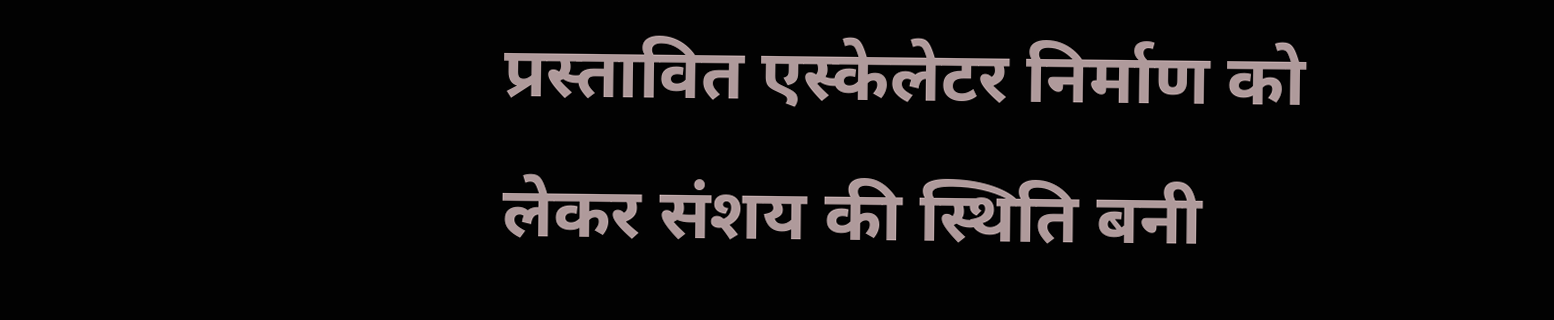प्रस्तावित एस्केलेटर निर्माण को लेकर संशय की स्थिति बनी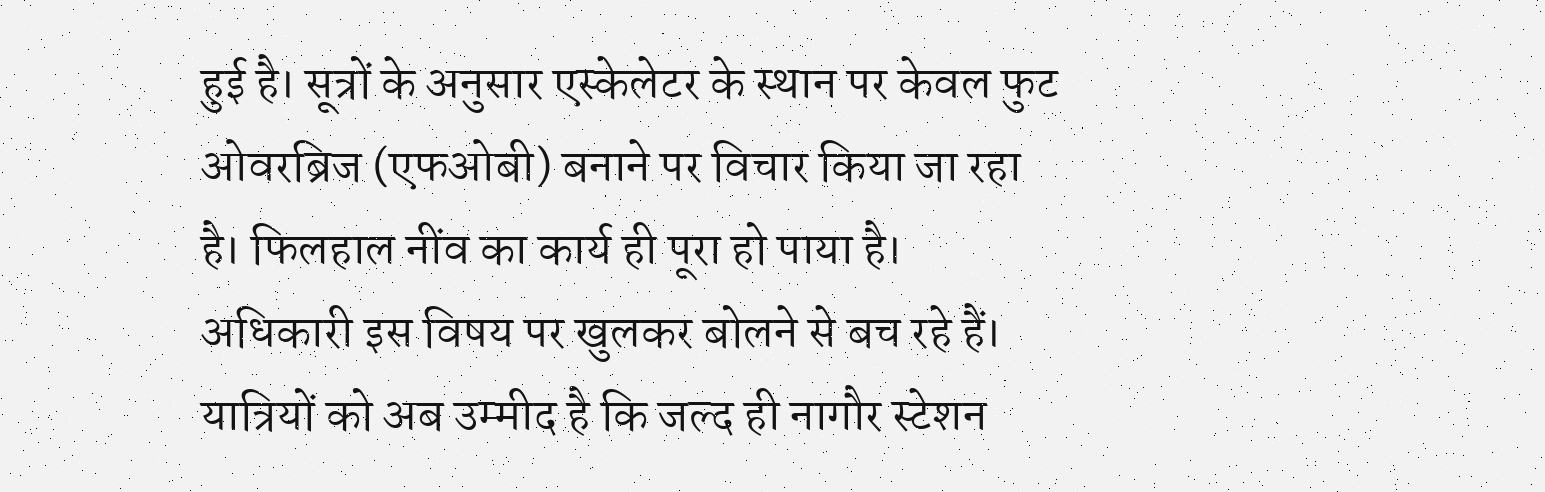हुई है। सूत्रों के अनुसार एस्केलेटर के स्थान पर केवल फुट ओवरब्रिज (एफओबी) बनाने पर विचार किया जा रहा है। फिलहाल नींव का कार्य ही पूरा हो पाया है। अधिकारी इस विषय पर खुलकर बोलने से बच रहे हैं। यात्रियों को अब उम्मीद है कि जल्द ही नागौर स्टेशन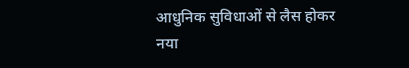आधुनिक सुविधाओं से लैस होकर नया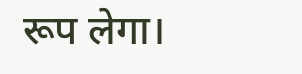रूप लेगा।